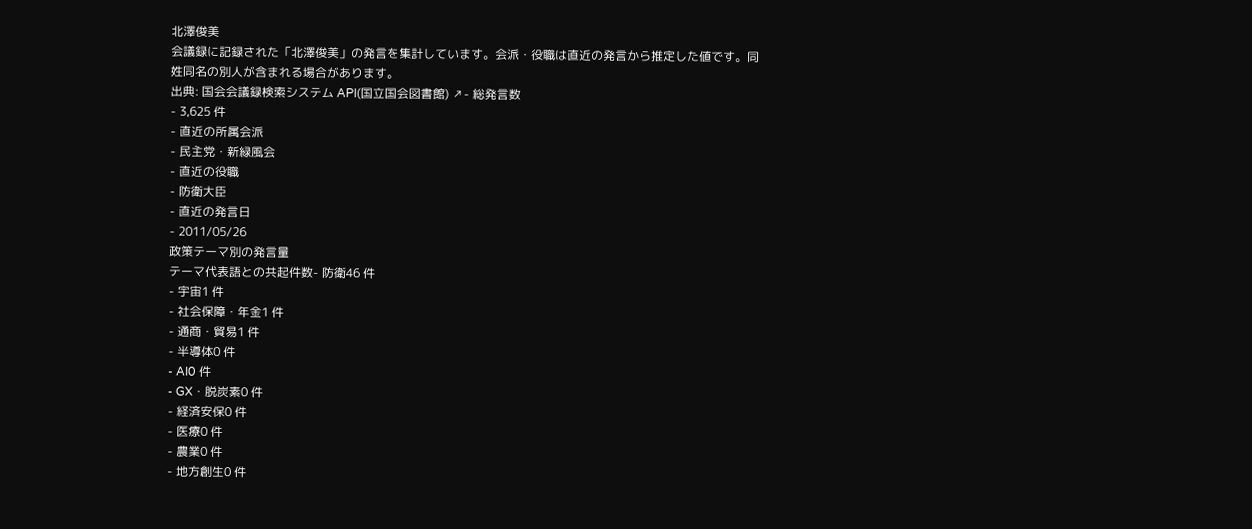北澤俊美
会議録に記録された「北澤俊美」の発言を集計しています。会派・役職は直近の発言から推定した値です。同姓同名の別人が含まれる場合があります。
出典: 国会会議録検索システム API(国立国会図書館) ↗- 総発言数
- 3,625 件
- 直近の所属会派
- 民主党・新緑風会
- 直近の役職
- 防衛大臣
- 直近の発言日
- 2011/05/26
政策テーマ別の発言量
テーマ代表語との共起件数- 防衛46 件
- 宇宙1 件
- 社会保障・年金1 件
- 通商・貿易1 件
- 半導体0 件
- AI0 件
- GX・脱炭素0 件
- 経済安保0 件
- 医療0 件
- 農業0 件
- 地方創生0 件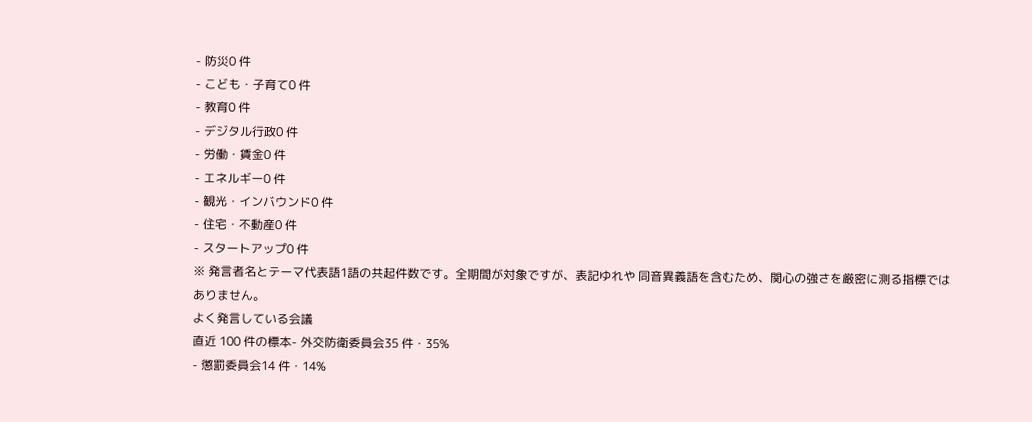- 防災0 件
- こども・子育て0 件
- 教育0 件
- デジタル行政0 件
- 労働・賃金0 件
- エネルギー0 件
- 観光・インバウンド0 件
- 住宅・不動産0 件
- スタートアップ0 件
※ 発言者名とテーマ代表語1語の共起件数です。全期間が対象ですが、表記ゆれや 同音異義語を含むため、関心の強さを厳密に測る指標ではありません。
よく発言している会議
直近 100 件の標本- 外交防衛委員会35 件・35%
- 懲罰委員会14 件・14%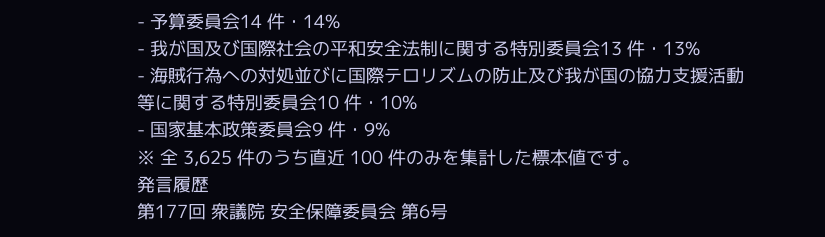- 予算委員会14 件・14%
- 我が国及び国際社会の平和安全法制に関する特別委員会13 件・13%
- 海賊行為への対処並びに国際テロリズムの防止及び我が国の協力支援活動等に関する特別委員会10 件・10%
- 国家基本政策委員会9 件・9%
※ 全 3,625 件のうち直近 100 件のみを集計した標本値です。
発言履歴
第177回 衆議院 安全保障委員会 第6号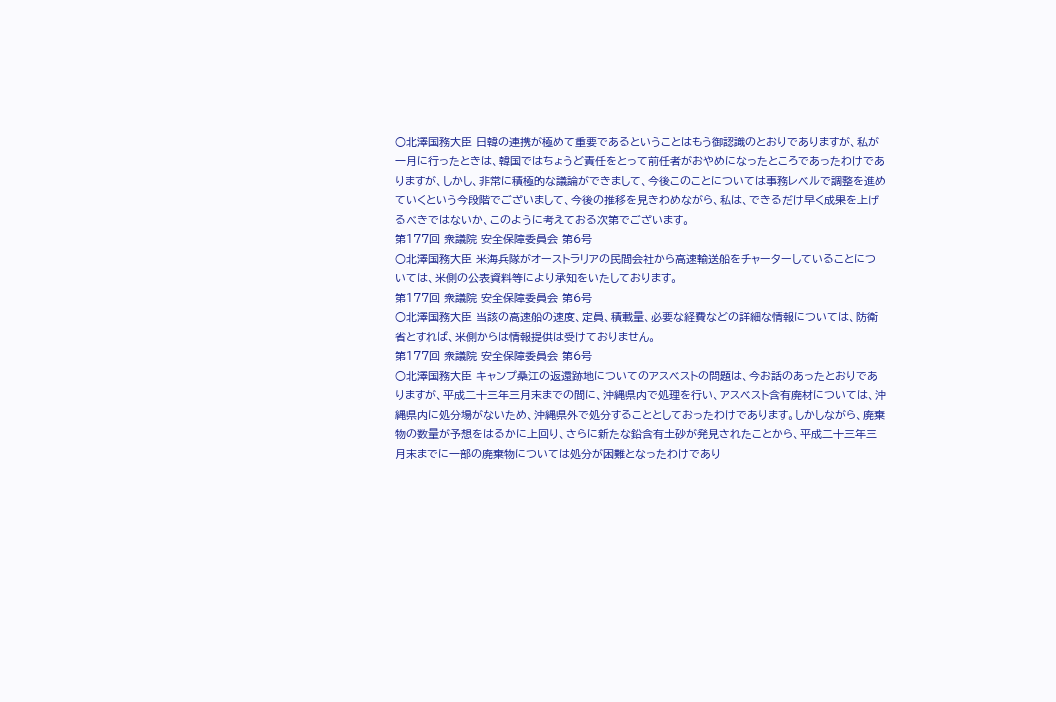○北澤国務大臣 日韓の連携が極めて重要であるということはもう御認識のとおりでありますが、私が一月に行ったときは、韓国ではちょうど責任をとって前任者がおやめになったところであったわけでありますが、しかし、非常に積極的な議論ができまして、今後このことについては事務レベルで調整を進めていくという今段階でございまして、今後の推移を見きわめながら、私は、できるだけ早く成果を上げるべきではないか、このように考えておる次第でございます。
第177回 衆議院 安全保障委員会 第6号
○北澤国務大臣 米海兵隊がオーストラリアの民間会社から高速輸送船をチャーターしていることについては、米側の公表資料等により承知をいたしております。
第177回 衆議院 安全保障委員会 第6号
○北澤国務大臣 当該の高速船の速度、定員、積載量、必要な経費などの詳細な情報については、防衛省とすれば、米側からは情報提供は受けておりません。
第177回 衆議院 安全保障委員会 第6号
○北澤国務大臣 キャンプ桑江の返還跡地についてのアスベストの問題は、今お話のあったとおりでありますが、平成二十三年三月末までの間に、沖縄県内で処理を行い、アスベスト含有廃材については、沖縄県内に処分場がないため、沖縄県外で処分することとしておったわけであります。しかしながら、廃棄物の数量が予想をはるかに上回り、さらに新たな鉛含有土砂が発見されたことから、平成二十三年三月末までに一部の廃棄物については処分が困難となったわけであり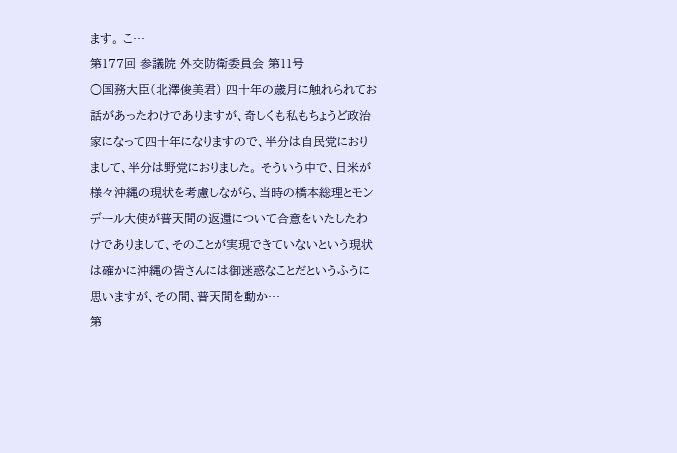ます。 こ…
第177回 参議院 外交防衛委員会 第11号
○国務大臣(北澤俊美君) 四十年の歳月に触れられてお話があったわけでありますが、奇しくも私もちょうど政治家になって四十年になりますので、半分は自民党におりまして、半分は野党におりました。 そういう中で、日米が様々沖縄の現状を考慮しながら、当時の橋本総理とモンデール大使が普天間の返還について合意をいたしたわけでありまして、そのことが実現できていないという現状は確かに沖縄の皆さんには御迷惑なことだというふうに思いますが、その間、普天間を動か…
第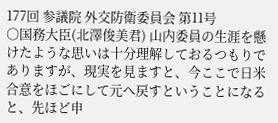177回 参議院 外交防衛委員会 第11号
○国務大臣(北澤俊美君) 山内委員の生涯を懸けたような思いは十分理解しておるつもりでありますが、現実を見ますと、今ここで日米合意をほごにして元へ戻すということになると、先ほど申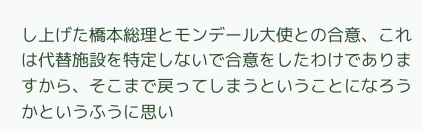し上げた橋本総理とモンデール大使との合意、これは代替施設を特定しないで合意をしたわけでありますから、そこまで戻ってしまうということになろうかというふうに思い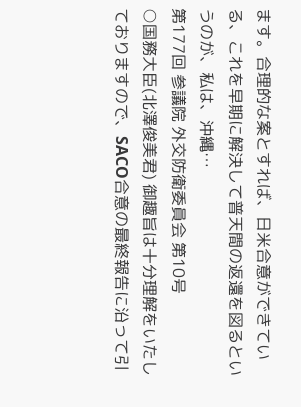ます。合理的な案とすれば、日米合意ができている、これを早期に解決して普天間の返還を図るというのが、私は、沖縄…
第177回 参議院 外交防衛委員会 第10号
○国務大臣(北澤俊美君) 御趣旨は十分理解をいたしておりますので、SACO合意の最終報告に沿って引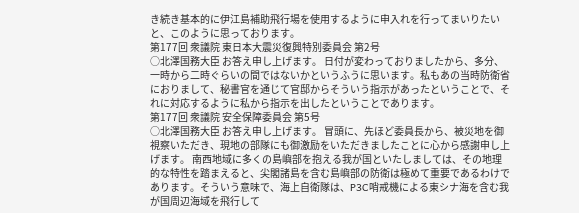き続き基本的に伊江島補助飛行場を使用するように申入れを行ってまいりたいと、このように思っております。
第177回 衆議院 東日本大震災復興特別委員会 第2号
○北澤国務大臣 お答え申し上げます。 日付が変わっておりましたから、多分、一時から二時ぐらいの間ではないかというふうに思います。私もあの当時防衛省におりまして、秘書官を通じて官邸からそういう指示があったということで、それに対応するように私から指示を出したということであります。
第177回 衆議院 安全保障委員会 第5号
○北澤国務大臣 お答え申し上げます。 冒頭に、先ほど委員長から、被災地を御視察いただき、現地の部隊にも御激励をいただきましたことに心から感謝申し上げます。 南西地域に多くの島嶼部を抱える我が国といたしましては、その地理的な特性を踏まえると、尖閣諸島を含む島嶼部の防衛は極めて重要であるわけであります。そういう意味で、海上自衛隊は、P3C哨戒機による東シナ海を含む我が国周辺海域を飛行して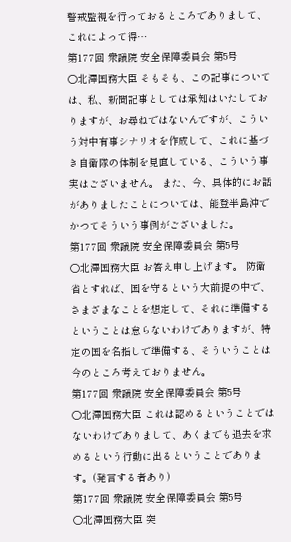警戒監視を行っておるところでありまして、これによって得…
第177回 衆議院 安全保障委員会 第5号
○北澤国務大臣 そもそも、この記事については、私、新聞記事としては承知はいたしておりますが、お尋ねではないんですが、こういう対中有事シナリオを作成して、これに基づき自衛隊の体制を見直している、こういう事実はございません。 また、今、具体的にお話がありましたことについては、能登半島沖でかつてそういう事例がございました。
第177回 衆議院 安全保障委員会 第5号
○北澤国務大臣 お答え申し上げます。 防衛省とすれば、国を守るという大前提の中で、さまざまなことを想定して、それに準備するということは怠らないわけでありますが、特定の国を名指しで準備する、そういうことは今のところ考えておりません。
第177回 衆議院 安全保障委員会 第5号
○北澤国務大臣 これは認めるということではないわけでありまして、あくまでも退去を求めるという行動に出るということであります。(発言する者あり)
第177回 衆議院 安全保障委員会 第5号
○北澤国務大臣 突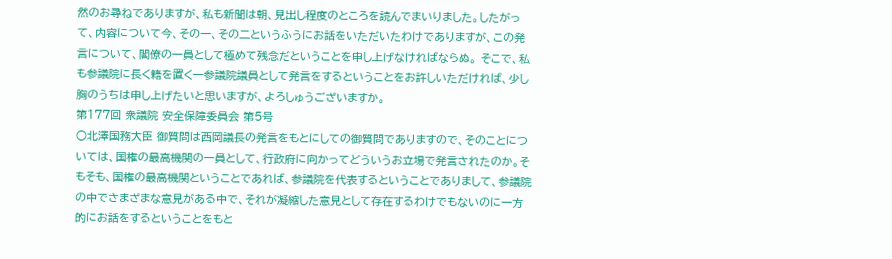然のお尋ねでありますが、私も新聞は朝、見出し程度のところを読んでまいりました。したがって、内容について今、その一、その二というふうにお話をいただいたわけでありますが、この発言について、閣僚の一員として極めて残念だということを申し上げなければならぬ。 そこで、私も参議院に長く籍を置く一参議院議員として発言をするということをお許しいただければ、少し胸のうちは申し上げたいと思いますが、よろしゅうございますか。
第177回 衆議院 安全保障委員会 第5号
○北澤国務大臣 御質問は西岡議長の発言をもとにしての御質問でありますので、そのことについては、国権の最高機関の一員として、行政府に向かってどういうお立場で発言されたのか。そもそも、国権の最高機関ということであれば、参議院を代表するということでありまして、参議院の中でさまざまな意見がある中で、それが凝縮した意見として存在するわけでもないのに一方的にお話をするということをもと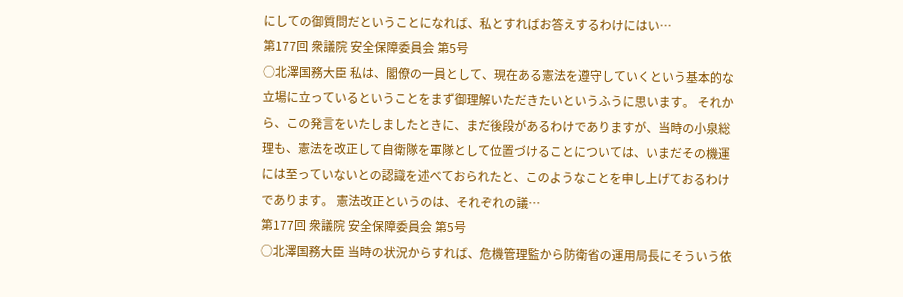にしての御質問だということになれば、私とすればお答えするわけにはい…
第177回 衆議院 安全保障委員会 第5号
○北澤国務大臣 私は、閣僚の一員として、現在ある憲法を遵守していくという基本的な立場に立っているということをまず御理解いただきたいというふうに思います。 それから、この発言をいたしましたときに、まだ後段があるわけでありますが、当時の小泉総理も、憲法を改正して自衛隊を軍隊として位置づけることについては、いまだその機運には至っていないとの認識を述べておられたと、このようなことを申し上げておるわけであります。 憲法改正というのは、それぞれの議…
第177回 衆議院 安全保障委員会 第5号
○北澤国務大臣 当時の状況からすれば、危機管理監から防衛省の運用局長にそういう依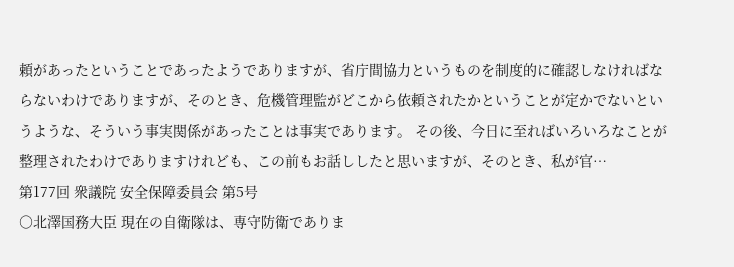頼があったということであったようでありますが、省庁間協力というものを制度的に確認しなければならないわけでありますが、そのとき、危機管理監がどこから依頼されたかということが定かでないというような、そういう事実関係があったことは事実であります。 その後、今日に至ればいろいろなことが整理されたわけでありますけれども、この前もお話ししたと思いますが、そのとき、私が官…
第177回 衆議院 安全保障委員会 第5号
○北澤国務大臣 現在の自衛隊は、専守防衛でありま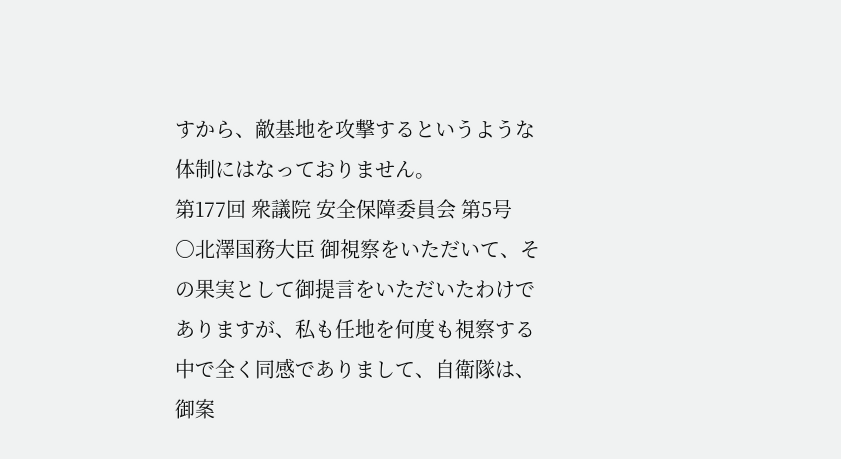すから、敵基地を攻撃するというような体制にはなっておりません。
第177回 衆議院 安全保障委員会 第5号
○北澤国務大臣 御視察をいただいて、その果実として御提言をいただいたわけでありますが、私も任地を何度も視察する中で全く同感でありまして、自衛隊は、御案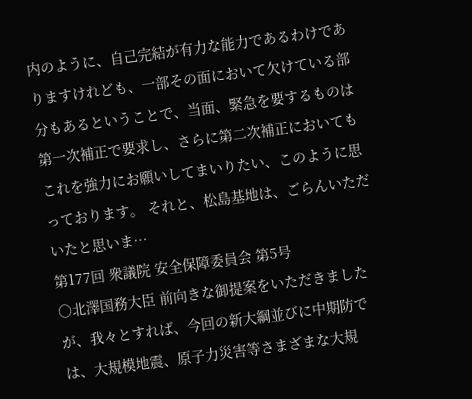内のように、自己完結が有力な能力であるわけでありますけれども、一部その面において欠けている部分もあるということで、当面、緊急を要するものは第一次補正で要求し、さらに第二次補正においてもこれを強力にお願いしてまいりたい、このように思っております。 それと、松島基地は、ごらんいただいたと思いま…
第177回 衆議院 安全保障委員会 第5号
○北澤国務大臣 前向きな御提案をいただきましたが、我々とすれば、今回の新大綱並びに中期防では、大規模地震、原子力災害等さまざまな大規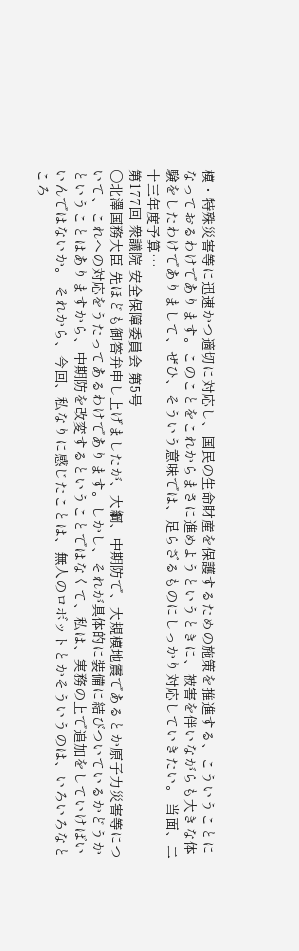模・特殊災害等に迅速かつ適切に対応し、国民の生命財産を保護するための施策を推進する、こういうことになっておるわけであります。このことをこれからまさに進めようというときに、被害を伴いながらも大きな体験をしたわけでありまして、ぜひ、そういう意味では、足らざるものにしっかり対応していきたい。 当面、二十三年度予算…
第177回 衆議院 安全保障委員会 第5号
○北澤国務大臣 先ほども御答弁申し上げましたが、大綱、中期防で、大規模地震であるとか原子力災害等について、これへの対応をうたってあるわけであります。しかし、それが具体的に装備に結びついているかどうかということはありますから、中期防を改変するということではなくて、私は、実務の上で追加をしていけばいいんではないか。 それから、今回、私なりに感じたことは、無人のロボットとかそういうのは、いろいろなところ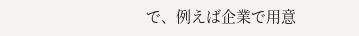で、例えば企業で用意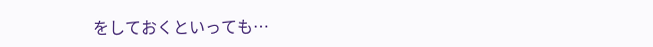をしておくといっても…